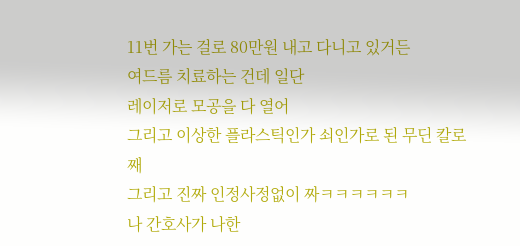11번 가는 걸로 80만원 내고 다니고 있거든
여드름 치료하는 건데 일단
레이저로 모공을 다 열어
그리고 이상한 플라스틱인가 쇠인가로 된 무딘 칼로
째
그리고 진짜 인정사정없이 짜ㅋㅋㅋㅋㅋㅋ
나 간호사가 나한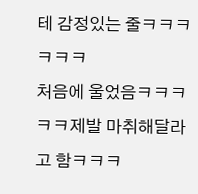테 감정있는 줄ㅋㅋㅋㅋㅋㅋ
처음에 울었음ㅋㅋㅋㅋㅋ제발 마취해달라고 함ㅋㅋㅋ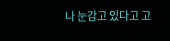나 눈감고 있다고 고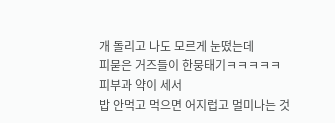개 돌리고 나도 모르게 눈떴는데
피묻은 거즈들이 한뭉태기ㅋㅋㅋㅋㅋ
피부과 약이 세서
밥 안먹고 먹으면 어지럽고 멀미나는 것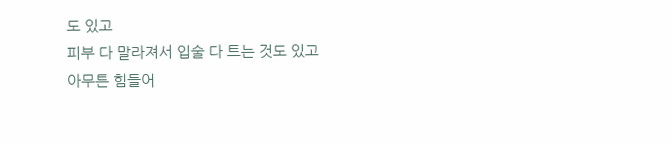도 있고
피부 다 말라져서 입술 다 트는 것도 있고
아무튼 힘들어